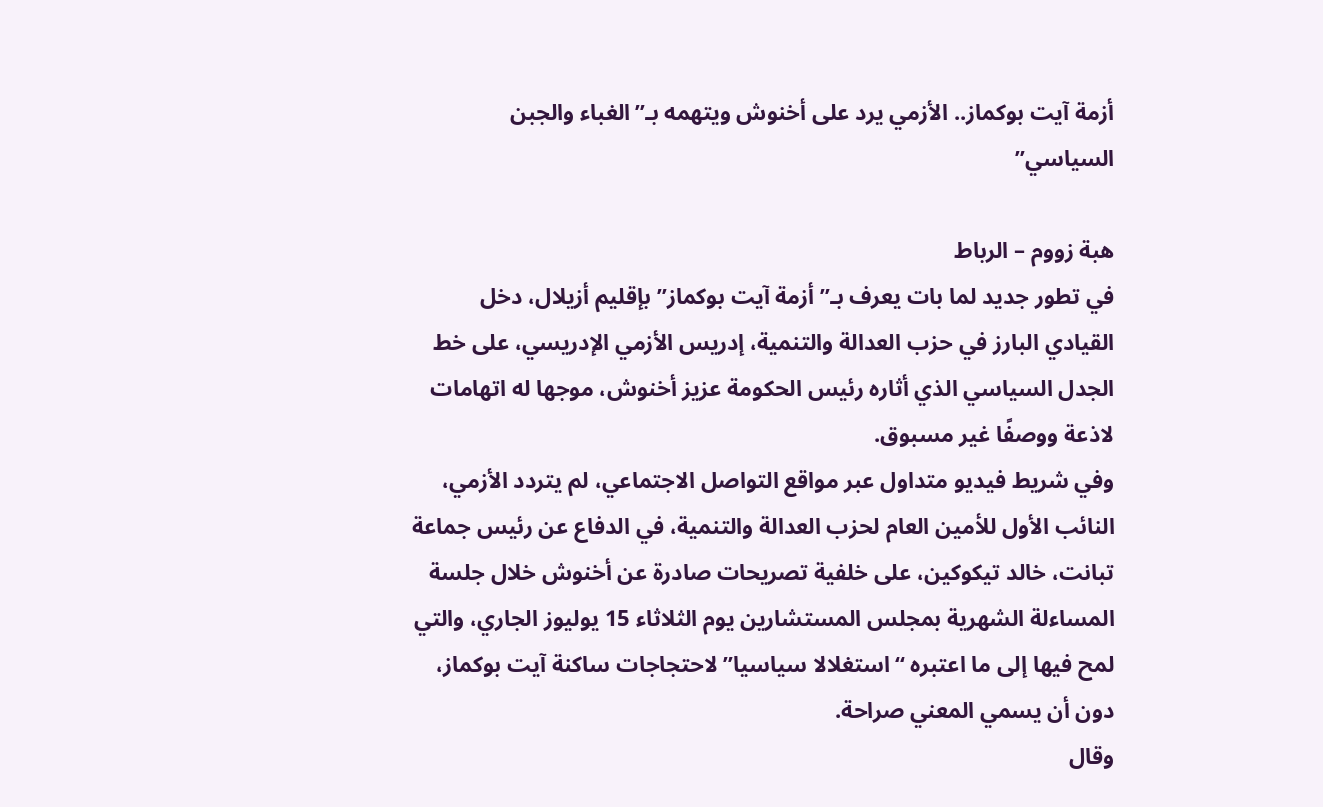أزمة آيت بوكماز.. الأزمي يرد على أخنوش ويتهمه بـ”الغباء والجبن السياسي”

هبة زووم – الرباط
في تطور جديد لما بات يعرف بـ”أزمة آيت بوكماز” بإقليم أزيلال، دخل القيادي البارز في حزب العدالة والتنمية، إدريس الأزمي الإدريسي، على خط الجدل السياسي الذي أثاره رئيس الحكومة عزيز أخنوش، موجها له اتهامات لاذعة ووصفًا غير مسبوق.
وفي شريط فيديو متداول عبر مواقع التواصل الاجتماعي، لم يتردد الأزمي، النائب الأول للأمين العام لحزب العدالة والتنمية، في الدفاع عن رئيس جماعة تبانت، خالد تيكوكين، على خلفية تصريحات صادرة عن أخنوش خلال جلسة المساءلة الشهرية بمجلس المستشارين يوم الثلاثاء 15 يوليوز الجاري، والتي لمح فيها إلى ما اعتبره “استغلالا سياسيا” لاحتجاجات ساكنة آيت بوكماز، دون أن يسمي المعني صراحة.
وقال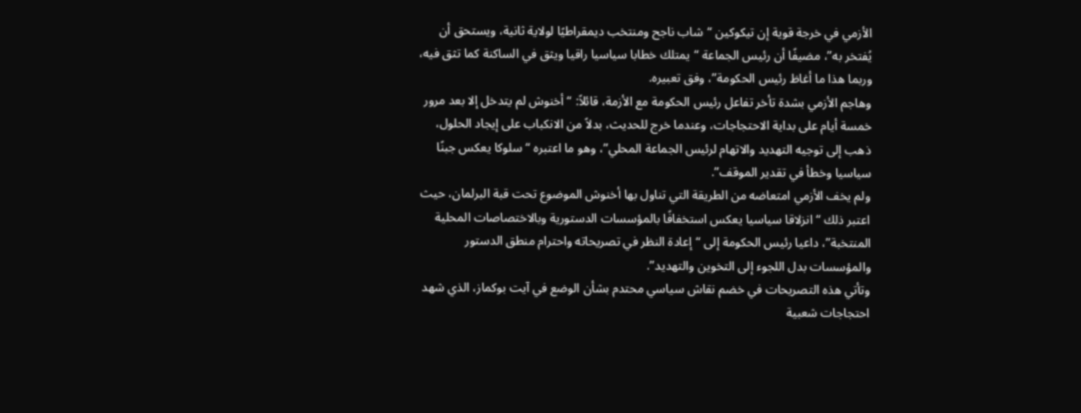الأزمي في خرجة قوية إن تيكوكين “شاب ناجح ومنتخب ديمقراطيًا لولاية ثانية، ويستحق أن يُفتخر به”، مضيفًا أن رئيس الجماعة “يمتلك خطابا سياسيا راقيا ويثق في الساكنة كما تثق فيه، وربما هذا ما أغاظ رئيس الحكومة”، وفق تعبيره.
وهاجم الأزمي بشدة تأخر تفاعل رئيس الحكومة مع الأزمة، قائلاً: “أخنوش لم يتدخل إلا بعد مرور خمسة أيام على بداية الاحتجاجات، وعندما خرج للحديث، بدلاً من الانكباب على إيجاد الحلول، ذهب إلى توجيه التهديد والاتهام لرئيس الجماعة المحلي”، وهو ما اعتبره “سلوكا يعكس جبنًا سياسيا وخطأ في تقدير الموقف”.
ولم يخف الأزمي امتعاضه من الطريقة التي تناول بها أخنوش الموضوع تحت قبة البرلمان، حيث اعتبر ذلك “انزلاقا سياسيا يعكس استخفافًا بالمؤسسات الدستورية وبالاختصاصات المحلية المنتخبة”، داعيا رئيس الحكومة إلى “إعادة النظر في تصريحاته واحترام منطق الدستور والمؤسسات بدل اللجوء إلى التخوين والتهديد”.
وتأتي هذه التصريحات في خضم نقاش سياسي محتدم بشأن الوضع في آيت بوكماز، الذي شهد احتجاجات شعبية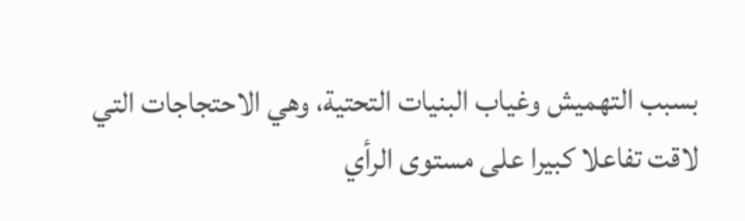بسبب التهميش وغياب البنيات التحتية، وهي الاحتجاجات التي لاقت تفاعلا كبيرا على مستوى الرأي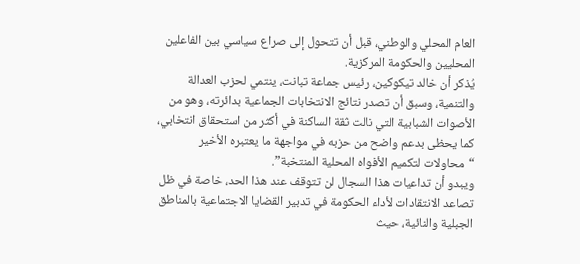العام المحلي والوطني، قبل أن تتحول إلى صراع سياسي بين الفاعلين المحليين والحكومة المركزية.
يُذكر أن خالد تيكوكين، رئيس جماعة تبانت، ينتمي لحزب العدالة والتنمية، وسبق أن تصدر نتائج الانتخابات الجماعية بدائرته، وهو من الأصوات الشبابية التي نالت ثقة الساكنة في أكثر من استحقاق انتخابي، كما يحظى بدعم واضح من حزبه في مواجهة ما يعتبره الأخير “محاولات لتكميم الأفواه المحلية المنتخبة”.
ويبدو أن تداعيات هذا السجال لن تتوقف عند هذا الحد، خاصة في ظل تصاعد الانتقادات لأداء الحكومة في تدبير القضايا الاجتماعية بالمناطق الجبلية والنائية، حيث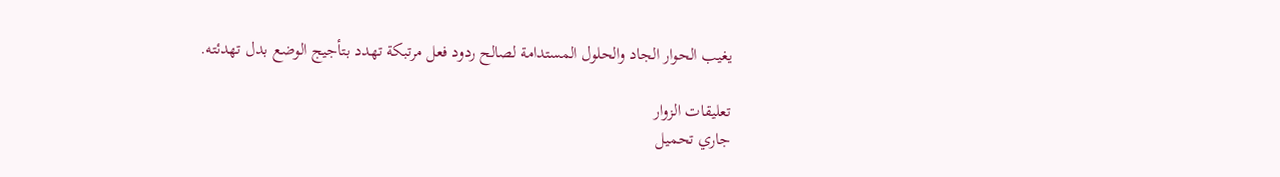يغيب الحوار الجاد والحلول المستدامة لصالح ردود فعل مرتبكة تهدد بتأجيج الوضع بدل تهدئته.

تعليقات الزوار
جاري تحميل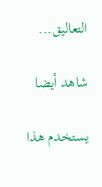التعاليق...

شاهد أيضا

يستخدم هذا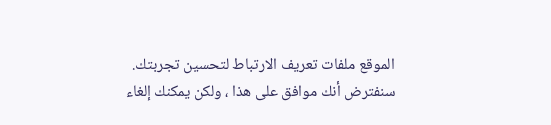الموقع ملفات تعريف الارتباط لتحسين تجربتك. سنفترض أنك موافق على هذا ، ولكن يمكنك إلغاء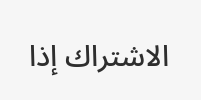الاشتراك إذا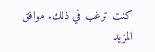كنت ترغب في ذلك. موافق المزيد